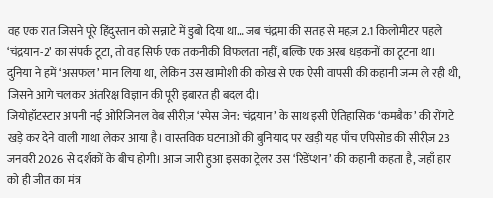वह एक रात जिसने पूरे हिंदुस्तान को सन्नाटे में डुबो दिया था… जब चंद्रमा की सतह से महज़ 2.1 किलोमीटर पहले ‘चंद्रयान-2’ का संपर्क टूटा, तो वह सिर्फ एक तकनीकी विफलता नहीं, बल्कि एक अरब धड़कनों का टूटना था। दुनिया ने हमें ‘असफल’ मान लिया था, लेकिन उस खामोशी की कोख से एक ऐसी वापसी की कहानी जन्म ले रही थी, जिसने आगे चलकर अंतरिक्ष विज्ञान की पूरी इबारत ही बदल दी।
जियोहॉटस्टार अपनी नई ओरिजिनल वेब सीरीज़ ‘स्पेस जेन: चंद्रयान’ के साथ इसी ऐतिहासिक ‘कमबैक’ की रोंगटे खड़े कर देने वाली गाथा लेकर आया है। वास्तविक घटनाओं की बुनियाद पर खड़ी यह पाँच एपिसोड की सीरीज़ 23 जनवरी 2026 से दर्शकों के बीच होगी। आज जारी हुआ इसका ट्रेलर उस ‘रिडेंप्शन’ की कहानी कहता है, जहाँ हार को ही जीत का मंत्र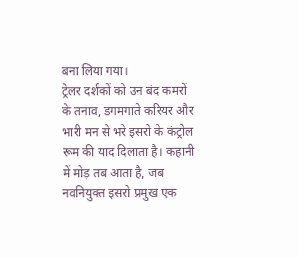बना लिया गया।
ट्रेलर दर्शकों को उन बंद कमरों के तनाव, डगमगाते करियर और भारी मन से भरे इसरो के कंट्रोल रूम की याद दिलाता है। कहानी में मोड़ तब आता है, जब नवनियुक्त इसरो प्रमुख एक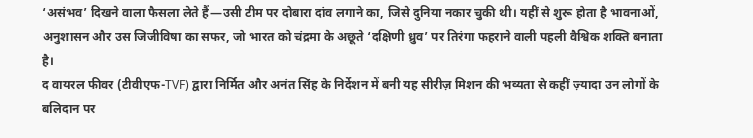‘असंभव’ दिखने वाला फैसला लेते हैं—उसी टीम पर दोबारा दांव लगाने का, जिसे दुनिया नकार चुकी थी। यहीं से शुरू होता है भावनाओं, अनुशासन और उस जिजीविषा का सफर, जो भारत को चंद्रमा के अछूते ‘दक्षिणी ध्रुव’ पर तिरंगा फहराने वाली पहली वैश्विक शक्ति बनाता है।
द वायरल फीवर (टीवीएफ-TVF) द्वारा निर्मित और अनंत सिंह के निर्देशन में बनी यह सीरीज़ मिशन की भव्यता से कहीं ज़्यादा उन लोगों के बलिदान पर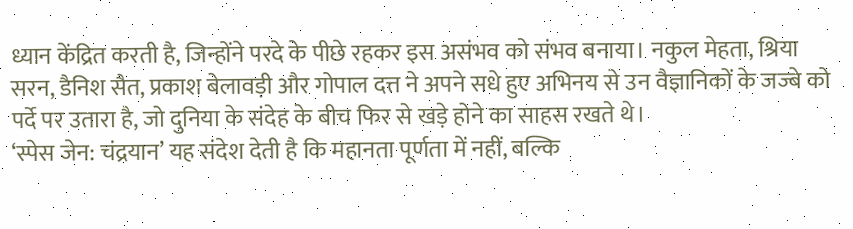ध्यान केंद्रित करती है, जिन्होंने परदे के पीछे रहकर इस असंभव को संभव बनाया। नकुल मेहता, श्रिया सरन, डैनिश सैत, प्रकाश बेलावड़ी और गोपाल दत्त ने अपने सधे हुए अभिनय से उन वैज्ञानिकों के जज्बे को पर्दे पर उतारा है, जो दुनिया के संदेह के बीच फिर से खड़े होने का साहस रखते थे।
‘स्पेस जेन: चंद्रयान’ यह संदेश देती है कि महानता पूर्णता में नहीं, बल्कि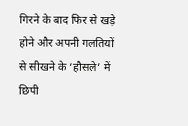गिरने के बाद फिर से खड़े होने और अपनी गलतियों से सीखने के ‘हौसले’ में छिपी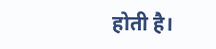होती है।